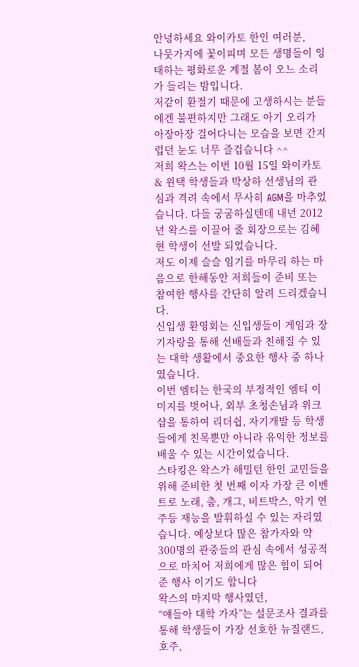안녕하세요 와이카토 한인 여러분,
나뭇가지에 꽃이피며 모든 생명들이 잉태하는 평화로운 계절 봄이 오느 소리가 들리는 밤입니다.
저같이 환절기 때문에 고생하시는 분들에겐 불편하지만 그래도 아기 오리가 아장아장 걸어다니는 모습을 보면 간지럽던 눈도 너무 즐겁습니다 ^^
저희 왁스는 이번 10월 15일 와이카토 & 윈택 학생들과 박상하 선생님의 관심과 격려 속에서 무사히 AGM을 마추었습니다. 다들 궁굼하실텐데 내년 2012년 왁스를 이끌어 줄 회장으로는 김혜현 학생이 선발 되었습니다.
저도 이제 슬슬 임기를 마무리 하는 마음으로 한해동안 저희들이 준비 또는 참여한 행사를 간단히 알려 드리겠습니다.
신입생 환영회는 신입생들이 게임과 장기자랑을 통해 선배들과 친해질 수 있는 대학 생활에서 중요한 행사 중 하나 였습니다.
이번 엠티는 한국의 부정적인 엠티 이미지를 벗어나, 외부 초청손님과 위크샵을 통하여 리더쉽, 자기개발 등 학생들에게 친목뿐만 아니라 유익한 정보를 배울 수 있는 시간이었습니다.
스타킹은 왁스가 해밀턴 한인 교민들을 위해 준비한 첫 번째 이자 가장 큰 이벤트로 노래, 춤, 개그, 비트박스, 악기 연주등 재능을 발휘하실 수 있는 자리였습니다. 예상보다 많은 참가자와 약 300명의 관중들의 관심 속에서 성공적으로 마치어 저희에게 많은 힘이 되어 준 행사 이기도 합니다
왁스의 마지막 행사였던,
“얘들아 대학 가자”는 설문조사 결과를 통해 학생들이 가장 선호한 뉴질랜드, 호주,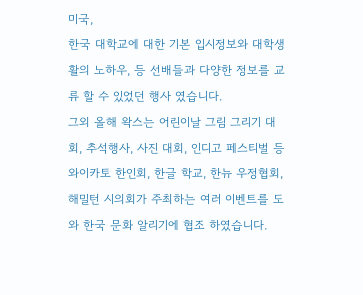미국,
한국 대학교에 대한 기본 입시정보와 대학생활의 노하우, 등 선배들과 다양한 정보를 교류 할 수 있었던 행사 였습니다.
그외 올해 왁스는 어린이날 그림 그리기 대회, 추석행사, 사진 대회, 인디고 페스티벌 등 와이카토 한인회, 한글 학교, 한뉴 우정협회, 해밀턴 시의회가 주최하는 여러 이벤트를 도와 한국 문화 알리기에 협조 하였습니다.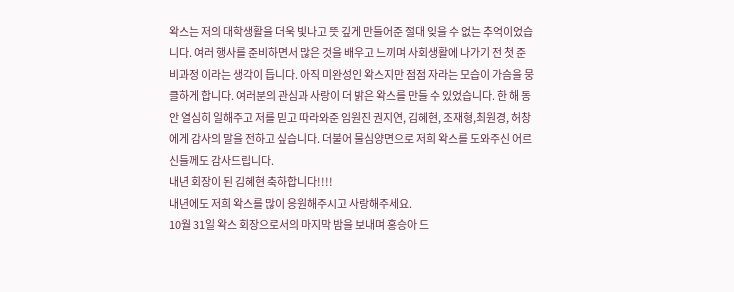왁스는 저의 대학생활을 더욱 빛나고 뜻 깊게 만들어준 절대 잊을 수 없는 추억이었습니다. 여러 행사를 준비하면서 많은 것을 배우고 느끼며 사회생활에 나가기 전 첫 준비과정 이라는 생각이 듭니다. 아직 미완성인 왁스지만 점점 자라는 모습이 가슴을 뭉클하게 합니다. 여러분의 관심과 사랑이 더 밝은 왁스를 만들 수 있었습니다. 한 해 동안 열심히 일해주고 저를 믿고 따라와준 임원진 권지연, 김혜현, 조재형,최원경, 허창에게 감사의 말을 전하고 싶습니다. 더불어 물심양면으로 저희 왁스를 도와주신 어르신들께도 감사드립니다.
내년 회장이 된 김혜현 축하합니다!!!!
내년에도 저희 왁스를 많이 응원해주시고 사랑해주세요.
10월 31일 왁스 회장으로서의 마지막 밤을 보내며 홍승아 드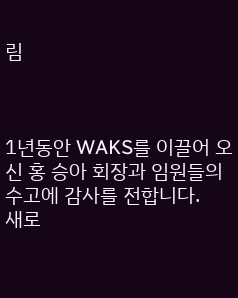림



1년동안 WAKS를 이끌어 오신 홍 승아 회장과 임원들의 수고에 감사를 전합니다.
새로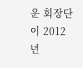운 회장단이 2012년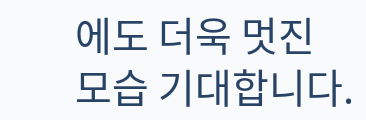에도 더욱 멋진 모습 기대합니다.